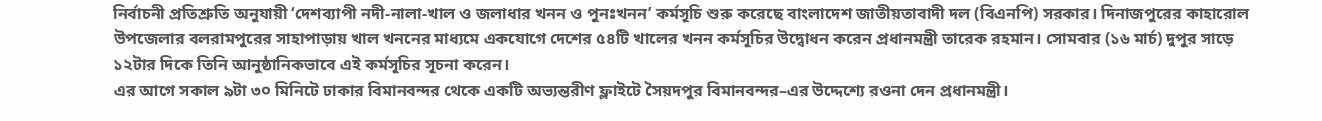নির্বাচনী প্রতিশ্রুতি অনুযায়ী ‘দেশব্যাপী নদী-নালা-খাল ও জলাধার খনন ও পুনঃখনন’ কর্মসূচি শুরু করেছে বাংলাদেশ জাতীয়তাবাদী দল (বিএনপি) সরকার। দিনাজপুরের কাহারোল উপজেলার বলরামপুরের সাহাপাড়ায় খাল খননের মাধ্যমে একযোগে দেশের ৫৪টি খালের খনন কর্মসূচির উদ্বোধন করেন প্রধানমন্ত্রী তারেক রহমান। সোমবার (১৬ মার্চ) দুপুর সাড়ে ১২টার দিকে তিনি আনুষ্ঠানিকভাবে এই কর্মসূচির সূচনা করেন।
এর আগে সকাল ৯টা ৩০ মিনিটে ঢাকার বিমানবন্দর থেকে একটি অভ্যন্তরীণ ফ্লাইটে সৈয়দপুর বিমানবন্দর–এর উদ্দেশ্যে রওনা দেন প্রধানমন্ত্রী।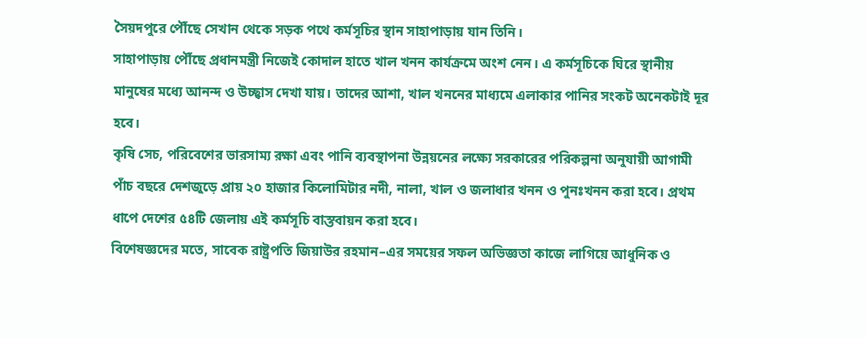সৈয়দপুরে পৌঁছে সেখান থেকে সড়ক পথে কর্মসূচির স্থান সাহাপাড়ায় যান তিনি।
সাহাপাড়ায় পৌঁছে প্রধানমন্ত্রী নিজেই কোদাল হাতে খাল খনন কার্যক্রমে অংশ নেন। এ কর্মসূচিকে ঘিরে স্থানীয় মানুষের মধ্যে আনন্দ ও উচ্ছ্বাস দেখা যায়। তাদের আশা, খাল খননের মাধ্যমে এলাকার পানির সংকট অনেকটাই দূর হবে।
কৃষি সেচ, পরিবেশের ভারসাম্য রক্ষা এবং পানি ব্যবস্থাপনা উন্নয়নের লক্ষ্যে সরকারের পরিকল্পনা অনুযায়ী আগামী পাঁচ বছরে দেশজুড়ে প্রায় ২০ হাজার কিলোমিটার নদী, নালা, খাল ও জলাধার খনন ও পুনঃখনন করা হবে। প্রথম ধাপে দেশের ৫৪টি জেলায় এই কর্মসূচি বাস্তবায়ন করা হবে।
বিশেষজ্ঞদের মতে, সাবেক রাষ্ট্রপতি জিয়াউর রহমান–এর সময়ের সফল অভিজ্ঞতা কাজে লাগিয়ে আধুনিক ও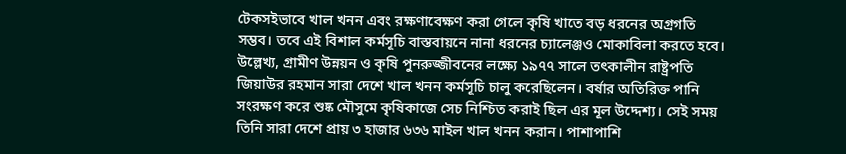টেকসইভাবে খাল খনন এবং রক্ষণাবেক্ষণ করা গেলে কৃষি খাতে বড় ধরনের অগ্রগতি সম্ভব। তবে এই বিশাল কর্মসূচি বাস্তবায়নে নানা ধরনের চ্যালেঞ্জও মোকাবিলা করতে হবে।
উল্লেখ্য, গ্রামীণ উন্নয়ন ও কৃষি পুনরুজ্জীবনের লক্ষ্যে ১৯৭৭ সালে তৎকালীন রাষ্ট্রপতি জিয়াউর রহমান সারা দেশে খাল খনন কর্মসূচি চালু করেছিলেন। বর্ষার অতিরিক্ত পানি সংরক্ষণ করে শুষ্ক মৌসুমে কৃষিকাজে সেচ নিশ্চিত করাই ছিল এর মূল উদ্দেশ্য। সেই সময় তিনি সারা দেশে প্রায় ৩ হাজার ৬৩৬ মাইল খাল খনন করান। পাশাপাশি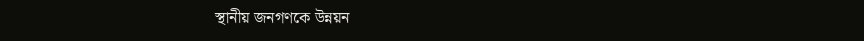স্থানীয় জনগণকে উন্নয়ন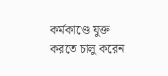কর্মকাণ্ডে যুক্ত করতে চালু করেন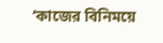‘কাজের বিনিময়ে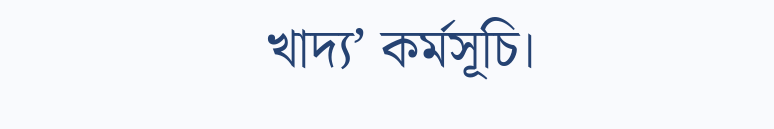খাদ্য’ কর্মসূচি।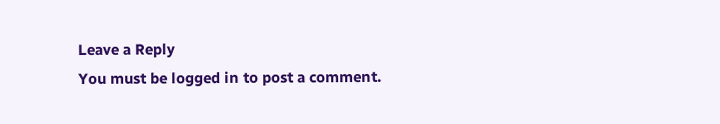Leave a Reply
You must be logged in to post a comment.